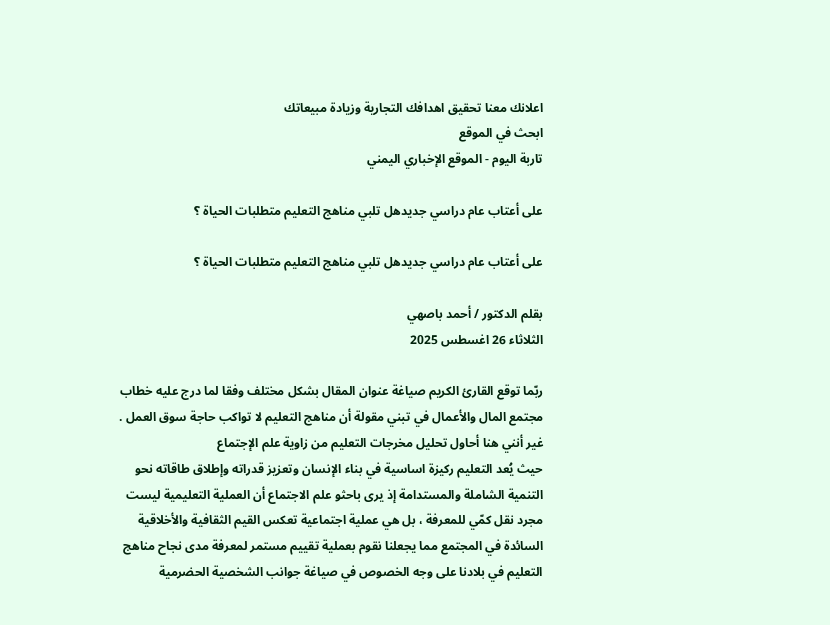اعلانك معنا تحقيق اهدافك التجارية وزيادة مبيعاتك
ابحث في الموقع
تاربة اليوم - الموقع الإخباري اليمني

على أعتاب عام دراسي جديدهل تلبي مناهج التعليم متطلبات الحياة ؟

على أعتاب عام دراسي جديدهل تلبي مناهج التعليم متطلبات الحياة ؟

بقلم الدكتور / أحمد باصهي
الثلاثاء 26 اغسطس 2025

ربّما توقع القارئ الكريم صياغة عنوان المقال بشكل مختلف وفقا لما درج عليه خطاب مجتمع المال والأعمال في تبني مقولة أن مناهج التعليم لا تواكب حاجة سوق العمل .
غير أنني هنا أحاول تحليل مخرجات التعليم من زاوية علم الإجتماع
حيث يُعد التعليم ركيزة اساسية في بناء الإنسان وتعزيز قدراته وإطلاق طاقاته نحو التنمية الشاملة والمستدامة إذ يرى باحثو علم الاجتماع أن العملية التعليمية ليست مجرد نقل كمّي للمعرفة ، بل هي عملية اجتماعية تعكس القيم الثقافية والأخلاقية السائدة في المجتمع مما يجعلنا نقوم بعملية تقييم مستمر لمعرفة مدى نجاح مناهج التعليم في بلادنا على وجه الخصوص في صياغة جوانب الشخصية الحضرمية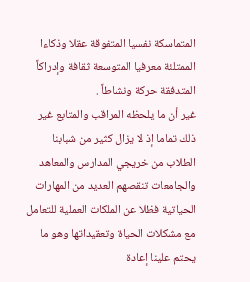المتماسكة نفسيا المتفوقة عقلا وذكاءا الممتلئة معرفيا المتوسعة ثقافة وإدراكاً المتدفقة حركة ونشاطاً .
غير أن ما يلحظه المراقب والمتابع غير ذلك تماما إذ لا يزال كثير من شبابنا الطلاب من خريجي المدارس والمعاهد والجامعات تنقصهم العديد من المهارات الحياتية فظلا عن الملكات العملية للتعامل مع مشكلات الحياة وتعقيداتها وهو ما يحتم علينا إعادة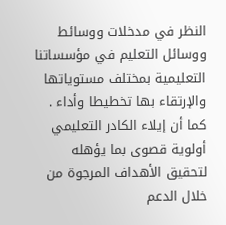النظر في مدخلات ووسائط ووسائل التعليم في مؤسساتنا التعليمية بمختلف مستوياتها والإرتقاء بها تخطيطا وأداء .
كما أن إيلاء الكادر التعليمي أولوية قصوى بما يؤهله لتحقيق الأهداف المرجوة من خلال الدعم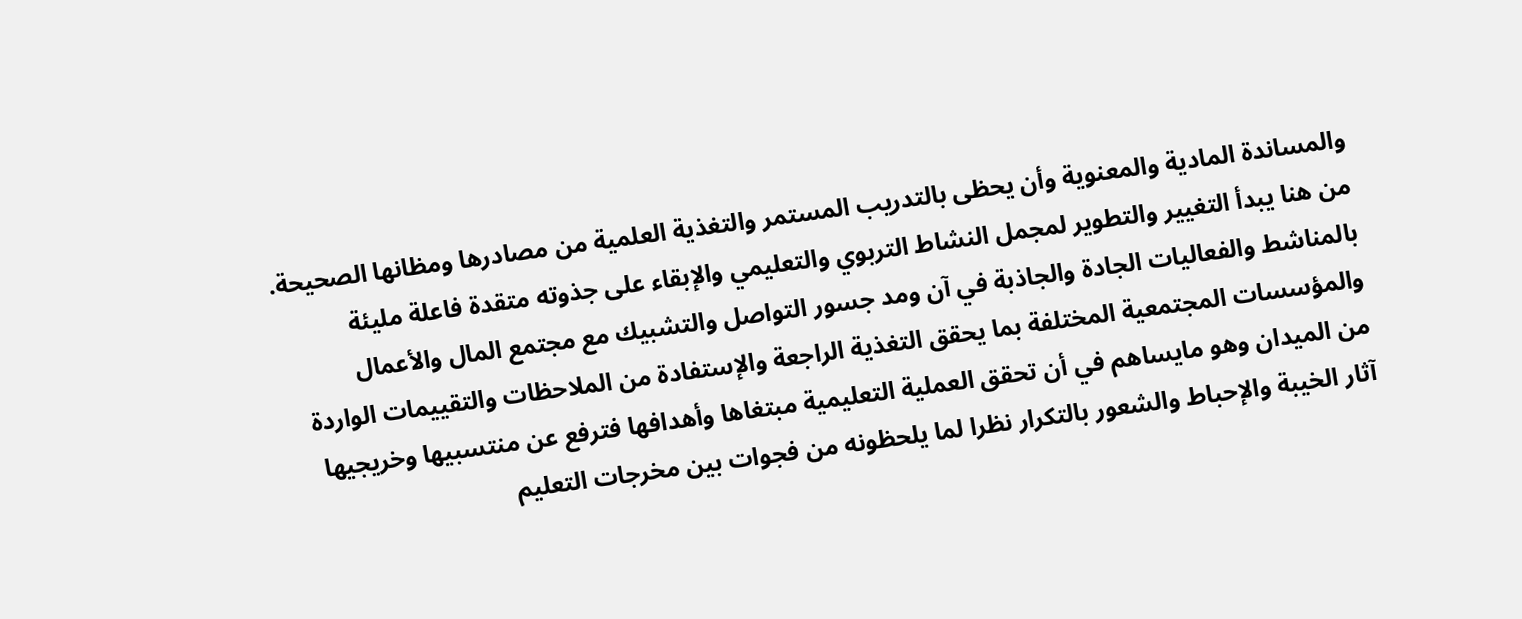والمساندة المادية والمعنوية وأن يحظى بالتدريب المستمر والتغذية العلمية من مصادرها ومظانها الصحيحة.
من هنا يبدأ التغيير والتطوير لمجمل النشاط التربوي والتعليمي والإبقاء على جذوته متقدة فاعلة مليئة بالمناشط والفعاليات الجادة والجاذبة في آن ومد جسور التواصل والتشبيك مع مجتمع المال والأعمال والمؤسسات المجتمعية المختلفة بما يحقق التغذية الراجعة والإستفادة من الملاحظات والتقييمات الواردة من الميدان وهو مايساهم في أن تحقق العملية التعليمية مبتغاها وأهدافها فترفع عن منتسبيها وخريجيها آثار الخيبة والإحباط والشعور بالتكرار نظرا لما يلحظونه من فجوات بين مخرجات التعليم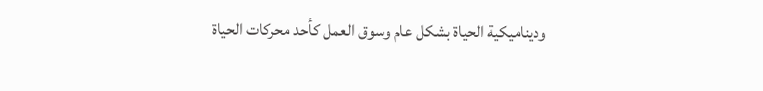وديناميكية الحياة بشكل عام وسوق العمل كأحد محركات الحياة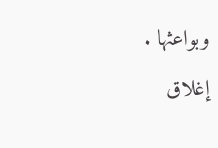وبواعثها .

إغلاق